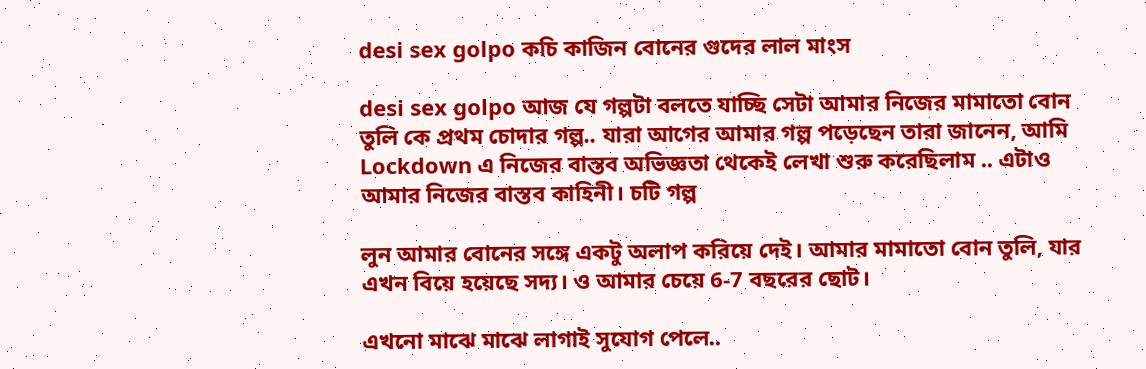desi sex golpo কচি কাজিন বোনের গুদের লাল মাংস

desi sex golpo আজ যে গল্পটা বলতে যাচ্ছি সেটা আমার নিজের মামাতো বোন তুলি কে প্রথম চোদার গল্প.. যারা আগের আমার গল্প পড়েছেন তারা জানেন, আমি Lockdown এ নিজের বাস্তব অভিজ্ঞতা থেকেই লেখা শুরু করেছিলাম .. এটাও আমার নিজের বাস্তব কাহিনী। চটি গল্প

লুন আমার বোনের সঙ্গে একটু অলাপ করিয়ে দেই। আমার মামাতো বোন তুলি, যার এখন বিয়ে হয়েছে সদ্য। ও আমার চেয়ে 6-7 বছরের ছোট।

এখনো মাঝে মাঝে লাগাই সুযোগ পেলে..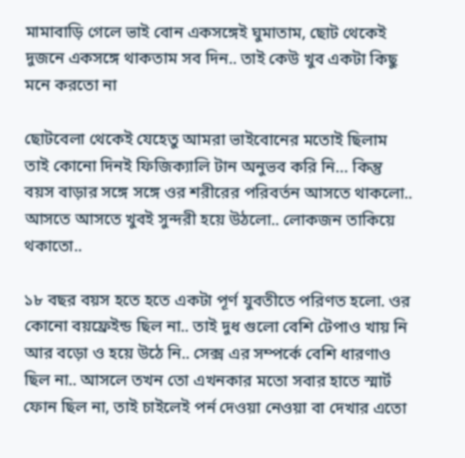মামাবাড়ি গেলে ভাই বোন একসঙ্গেই ঘুমাতাম, ছোট থেকেই দুজনে একসঙ্গে থাকতাম সব দিন.. তাই কেউ খুব একটা কিছু মনে করতো না

ছোটবেলা থেকেই যেহেতু আমরা ভাইবোনের মতোই ছিলাম তাই কোনো দিনই ফিজিক্যালি টান অনুভব করি নি… কিন্তু বয়স বাড়ার সঙ্গে সঙ্গে ওর শরীরের পরিবর্তন আসতে থাকলো.. আসতে আসতে খুবই সুন্দরী হয়ে উঠলো.. লোকজন তাকিয়ে থকাতো..

১৮ বছর বয়স হতে হতে একটা পূর্ণ যুবতীতে পরিণত হলো. ওর কোনো বয়ফ্রেইন্ড ছিল না.. তাই দুধ গুলো বেশি টেপাও খায় নি আর বড়ো ও হয়ে উঠে নি.. সেক্স এর সম্পর্কে বেশি ধারণাও ছিল না.. আসলে তখন তো এখনকার মতো সবার হাতে স্মার্ট ফোন ছিল না, তাই চাইলেই পর্ন দেওয়া নেওয়া বা দেখার এতো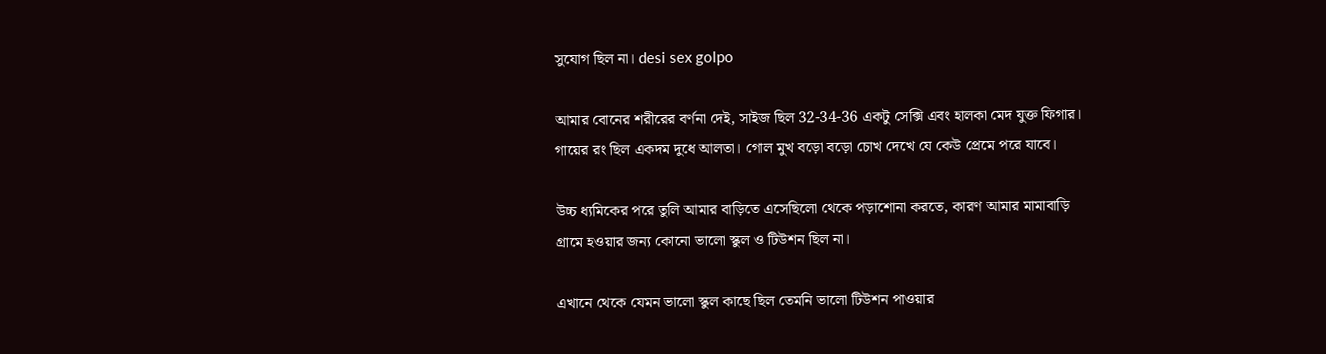সুযোগ ছিল না। desi sex golpo

আমার বোনের শরীরের বর্ণনা দেই, সাইজ ছিল 32-34-36 একটু সেক্সি এবং হালকা মেদ যুক্ত ফিগার। গায়ের রং ছিল একদম দুধে আলতা। গোল মুখ বড়ো বড়ো চোখ দেখে যে কেউ প্রেমে পরে যাবে।

উচ্চ ধ্যমিকের পরে তুলি আমার বাড়িতে এসেছিলো থেকে পড়াশোনা করতে, কারণ আমার মামাবাড়ি গ্রামে হওয়ার জন্য কোনো ভালো স্কুল ও টিউশন ছিল না।

এখানে থেকে যেমন ভালো স্কুল কাছে ছিল তেমনি ভালো টিউশন পাওয়ার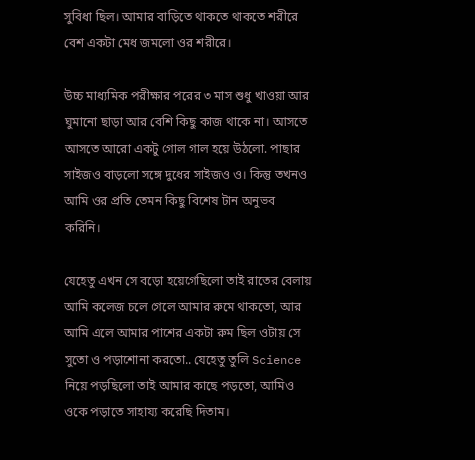সুবিধা ছিল। আমার বাড়িতে থাকতে থাকতে শরীরে বেশ একটা মেধ জমলো ওর শরীরে।

উচ্চ মাধ্যমিক পরীক্ষার পরের ৩ মাস শুধু খাওয়া আর ঘুমানো ছাড়া আর বেশি কিছু কাজ থাকে না। আসতে আসতে আরো একটু গোল গাল হয়ে উঠলো. পাছার সাইজও বাড়লো সঙ্গে দুধের সাইজও ও। কিন্তু তখনও আমি ওর প্রতি তেমন কিছু বিশেষ টান অনুভব করিনি।

যেহেতু এখন সে বড়ো হয়েগেছিলো তাই রাতের বেলায় আমি কলেজ চলে গেলে আমার রুমে থাকতো, আর আমি এলে আমার পাশের একটা রুম ছিল ওটায় সে সুতো ও পড়াশোনা করতো.. যেহেতু তুলি Science নিয়ে পড়ছিলো তাই আমার কাছে পড়তো, আমিও ওকে পড়াতে সাহায্য করেছি দিতাম।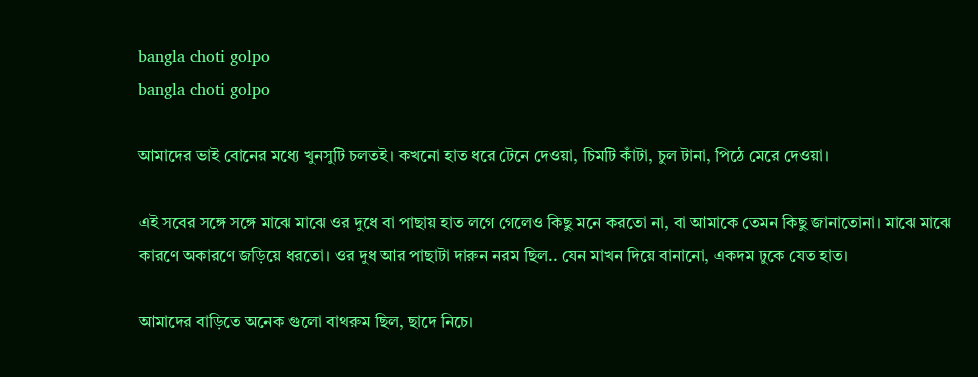bangla choti golpo
bangla choti golpo

আমাদের ভাই বোনের মধ্যে খুনসুটি চলতই। কখনো হাত ধরে টেনে দেওয়া, চিমটি কাঁটা, চুল টানা, পিঠে মেরে দেওয়া।

এই সবের সঙ্গে সঙ্গে মাঝে মাঝে ওর দুধে বা পাছায় হাত লগে গেলেও কিছু মনে করতো না, বা আমাকে তেমন কিছু জানাতোনা। মাঝে মাঝে কারণে অকারণে জড়িয়ে ধরতো। ওর দুধ আর পাছাটা দারুন নরম ছিল.. যেন মাখন দিয়ে বানানো, একদম ঢুকে যেত হাত।

আমাদের বাড়িতে অনেক গুলো বাথরুম ছিল, ছাদে নিচে।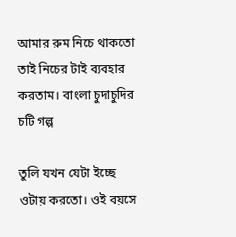আমার রুম নিচে থাকতো তাই নিচের টাই ব্যবহার করতাম। বাংলা চুদাচুদির চটি গল্প

তুলি যখন যেটা ইচ্ছে ওটায় করতো। ওই বয়সে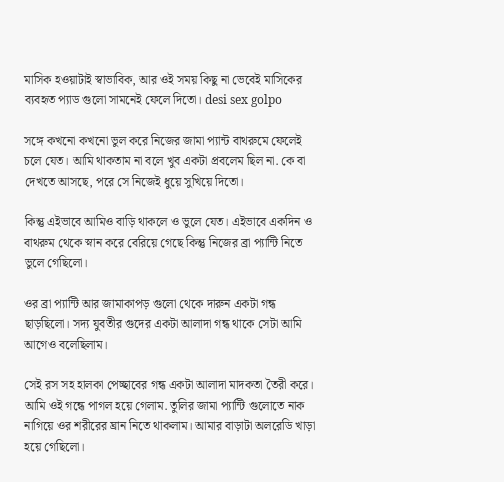মাসিক হওয়াটাই স্বাভাবিক, আর ওই সময় কিছু না ভেবেই মাসিকের ব্যবহৃত প্যাড গুলো সামনেই ফেলে দিতো। desi sex golpo

সঙ্গে কখনো কখনো ভুল করে নিজের জামা প্যান্ট বাথরুমে ফেলেই চলে যেত। আমি থাকতাম না বলে খুব একটা প্রবলেম ছিল না. কে বা দেখতে আসছে, পরে সে নিজেই ধুয়ে সুখিয়ে দিতো।

কিন্তু এইভাবে আমিও বাড়ি থাকলে ও ভুলে যেত। এইভাবে একদিন ও বাথরুম থেকে স্নান করে বেরিয়ে গেছে কিন্তু নিজের ব্রা প্যান্টি নিতে ভুলে গেছিলো।

ওর ব্রা প্যান্টি আর জামাকাপড় গুলো থেকে দারুন একটা গন্ধ ছাড়ছিলো। সদ্য যুবতীর গুদের একটা আলাদা গন্ধ থাকে সেটা আমি আগেও বলেছিলাম।

সেই রস সহ হালকা পেচ্ছাবের গন্ধ একটা আলাদা মাদকতা তৈরী করে। আমি ওই গন্ধে পাগল হয়ে গেলাম. তুলির জামা প্যান্টি গুলোতে নাক নাগিয়ে ওর শরীরের ঘ্রান নিতে থাকলাম। আমার বাড়াটা অলরেডি খাড়া হয়ে গেছিলো।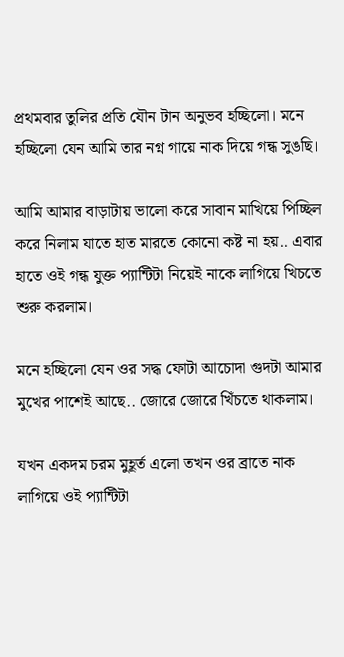প্রথমবার তুলির প্রতি যৌন টান অনুভব হচ্ছিলো। মনে হচ্ছিলো যেন আমি তার নগ্ন গায়ে নাক দিয়ে গন্ধ সুঙছি।

আমি আমার বাড়াটায় ভালো করে সাবান মাখিয়ে পিচ্ছিল করে নিলাম যাতে হাত মারতে কোনো কষ্ট না হয়.. এবার হাতে ওই গন্ধ যুক্ত প্যান্টিটা নিয়েই নাকে লাগিয়ে খিচতে শুরু করলাম।

মনে হচ্ছিলো যেন ওর সদ্ধ ফোটা আচোদা গুদটা আমার মুখের পাশেই আছে.. জোরে জোরে খিঁচতে থাকলাম।

যখন একদম চরম মুহূর্ত এলো তখন ওর ব্রাতে নাক লাগিয়ে ওই প্যান্টিটা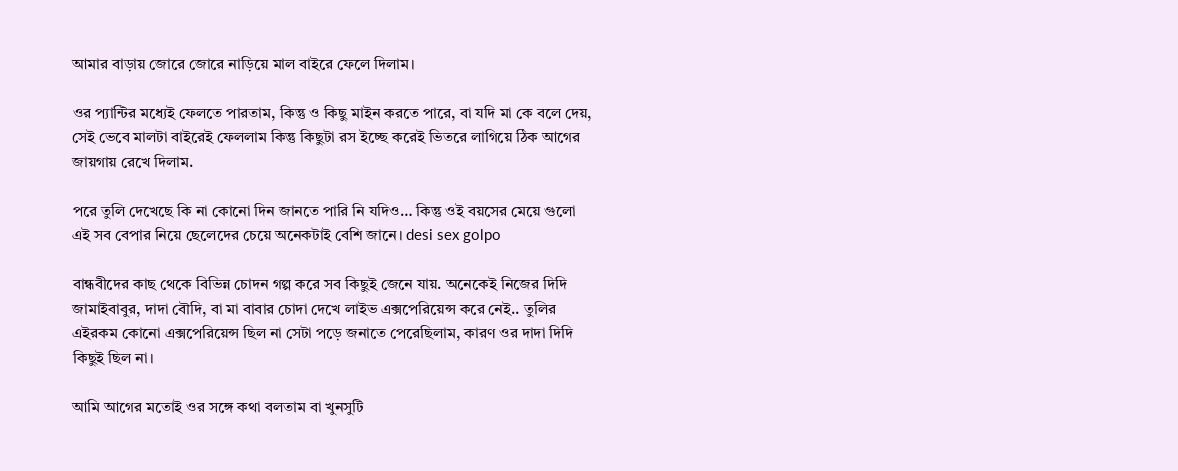আমার বাড়ায় জোরে জোরে নাড়িয়ে মাল বাইরে ফেলে দিলাম।

ওর প্যান্টির মধ্যেই ফেলতে পারতাম, কিন্তু ও কিছু মাইন করতে পারে, বা যদি মা কে বলে দেয়, সেই ভেবে মালটা বাইরেই ফেললাম কিন্তু কিছুটা রস ইচ্ছে করেই ভিতরে লাগিয়ে ঠিক আগের জায়গায় রেখে দিলাম.

পরে তুলি দেখেছে কি না কোনো দিন জানতে পারি নি যদিও… কিন্তু ওই বয়সের মেয়ে গুলো এই সব বেপার নিয়ে ছেলেদের চেয়ে অনেকটাই বেশি জানে। desi sex golpo

বান্ধবীদের কাছ থেকে বিভিন্ন চোদন গল্প করে সব কিছুই জেনে যায়. অনেকেই নিজের দিদি জামাইবাবুর, দাদা বৌদি, বা মা বাবার চোদা দেখে লাইভ এক্সপেরিয়েন্স করে নেই.. তুলির এইরকম কোনো এক্সপেরিয়েন্স ছিল না সেটা পড়ে জনাতে পেরেছিলাম, কারণ ওর দাদা দিদি কিছুই ছিল না।

আমি আগের মতোই ওর সঙ্গে কথা বলতাম বা খুনসুটি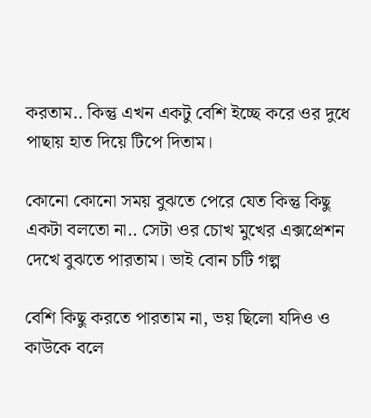করতাম.. কিন্তু এখন একটু বেশি ইচ্ছে করে ওর দুধে পাছায় হাত দিয়ে টিপে দিতাম।

কোনো কোনো সময় বুঝতে পেরে যেত কিন্তু কিছু একটা বলতো না.. সেটা ওর চোখ মুখের এক্সপ্রেশন দেখে বুঝতে পারতাম। ভাই বোন চটি গল্প

বেশি কিছু করতে পারতাম না, ভয় ছিলো যদিও ও কাউকে বলে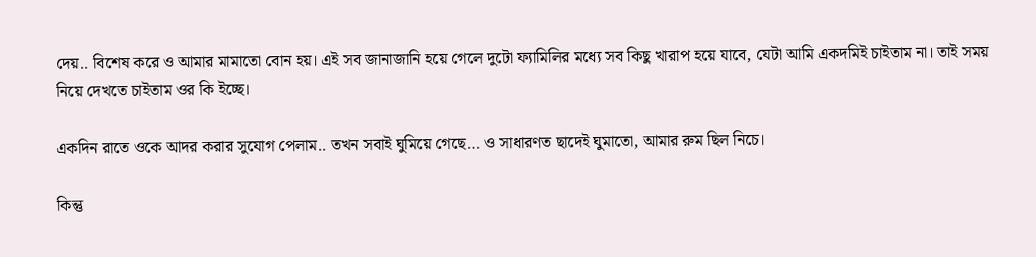দেয়.. বিশেষ করে ও আমার মামাতো বোন হয়। এই সব জানাজানি হয়ে গেলে দুটো ফ্যামিলির মধ্যে সব কিছু খারাপ হয়ে যাবে, যেটা আমি একদমিই চাইতাম না। তাই সময় নিয়ে দেখতে চাইতাম ওর কি ইচ্ছে।

একদিন রাতে ওকে আদর করার সুযোগ পেলাম.. তখন সবাই ঘুমিয়ে গেছে… ও সাধারণত ছাদেই ঘুমাতো, আমার রুম ছিল নিচে।

কিন্তু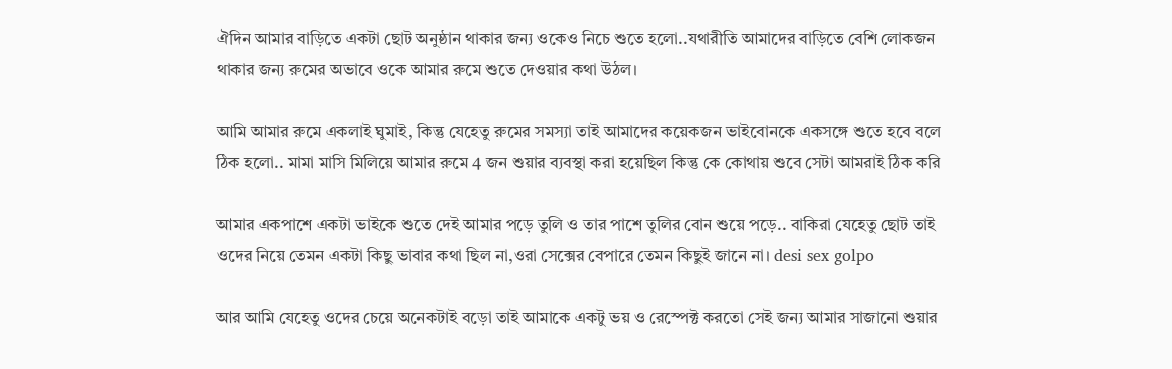ঐদিন আমার বাড়িতে একটা ছোট অনুষ্ঠান থাকার জন্য ওকেও নিচে শুতে হলো..যথারীতি আমাদের বাড়িতে বেশি লোকজন থাকার জন্য রুমের অভাবে ওকে আমার রুমে শুতে দেওয়ার কথা উঠল।

আমি আমার রুমে একলাই ঘুমাই, কিন্তু যেহেতু রুমের সমস্যা তাই আমাদের কয়েকজন ভাইবোনকে একসঙ্গে শুতে হবে বলে ঠিক হলো.. মামা মাসি মিলিয়ে আমার রুমে 4 জন শুয়ার ব্যবস্থা করা হয়েছিল কিন্তু কে কোথায় শুবে সেটা আমরাই ঠিক করি

আমার একপাশে একটা ভাইকে শুতে দেই আমার পড়ে তুলি ও তার পাশে তুলির বোন শুয়ে পড়ে.. বাকিরা যেহেতু ছোট তাই ওদের নিয়ে তেমন একটা কিছু ভাবার কথা ছিল না,ওরা সেক্সের বেপারে তেমন কিছুই জানে না। desi sex golpo

আর আমি যেহেতু ওদের চেয়ে অনেকটাই বড়ো তাই আমাকে একটু ভয় ও রেস্পেক্ট করতো সেই জন্য আমার সাজানো শুয়ার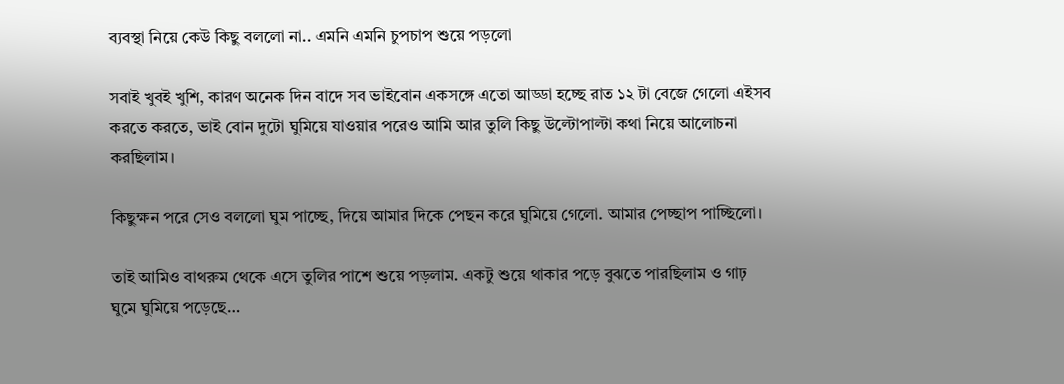ব্যবস্থা নিয়ে কেউ কিছু বললো না.. এমনি এমনি চুপচাপ শুয়ে পড়লো

সবাই খুবই খুশি, কারণ অনেক দিন বাদে সব ভাইবোন একসঙ্গে এতো আড্ডা হচ্ছে রাত ১২ টা বেজে গেলো এইসব করতে করতে, ভাই বোন দুটো ঘুমিয়ে যাওয়ার পরেও আমি আর তুলি কিছু উল্টোপাল্টা কথা নিয়ে আলোচনা করছিলাম।

কিছুক্ষন পরে সেও বললো ঘুম পাচ্ছে, দিয়ে আমার দিকে পেছন করে ঘুমিয়ে গেলো. আমার পেচ্ছাপ পাচ্ছিলো।

তাই আমিও বাথরুম থেকে এসে তুলির পাশে শুয়ে পড়লাম. একটু শুয়ে থাকার পড়ে বুঝতে পারছিলাম ও গাঢ় ঘুমে ঘুমিয়ে পড়েছে…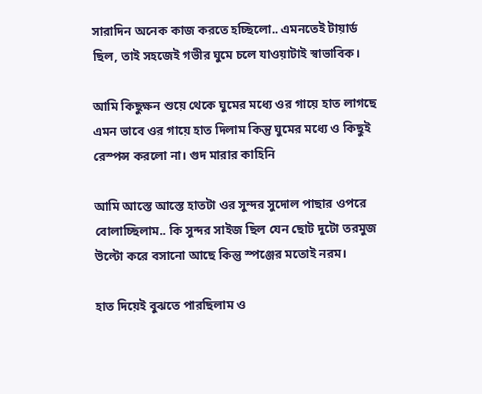সারাদিন অনেক কাজ করতে হচ্ছিলো.. এমনতেই টায়ার্ড ছিল, তাই সহজেই গভীর ঘুমে চলে যাওয়াটাই স্বাভাবিক।

আমি কিছুক্ষন শুয়ে থেকে ঘুমের মধ্যে ওর গায়ে হাত লাগছে এমন ভাবে ওর গায়ে হাত দিলাম কিন্তু ঘুমের মধ্যে ও কিছুই রেস্পন্স করলো না। গুদ মারার কাহিনি

আমি আস্তে আস্তে হাতটা ওর সুন্দর সুদোল পাছার ওপরে বোলাচ্ছিলাম.. কি সুন্দর সাইজ ছিল যেন ছোট দুটো তরমুজ উল্টো করে বসানো আছে কিন্তু স্পঞ্জের মতোই নরম।

হাত দিয়েই বুঝতে পারছিলাম ও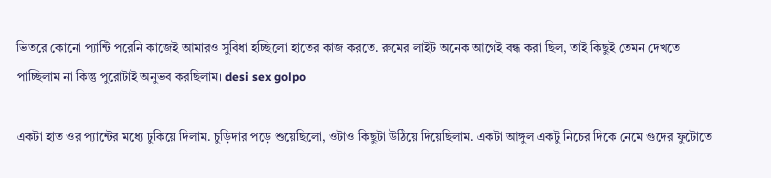ভিতরে কোনো প্যান্টি পরেনি কাজেই আমারও সুবিধা হচ্ছিলো হাতের কাজ করতে. রুমের লাইট অনেক আগেই বন্ধ করা ছিল, তাই কিছুই তেমন দেখতে পাচ্ছিলাম না কিন্তু পুরোটাই অনুভব করছিলাম। desi sex golpo

একটা হাত ওর প্যান্টের মধ্যে ঢুকিয়ে দিলাম. চুড়িদার পড়ে শুয়েছিলো, ওটাও কিছুটা উঠিয়ে দিয়েছিলাম. একটা আঙ্গুল একটু নিচের দিকে নেমে গুদের ফুটোতে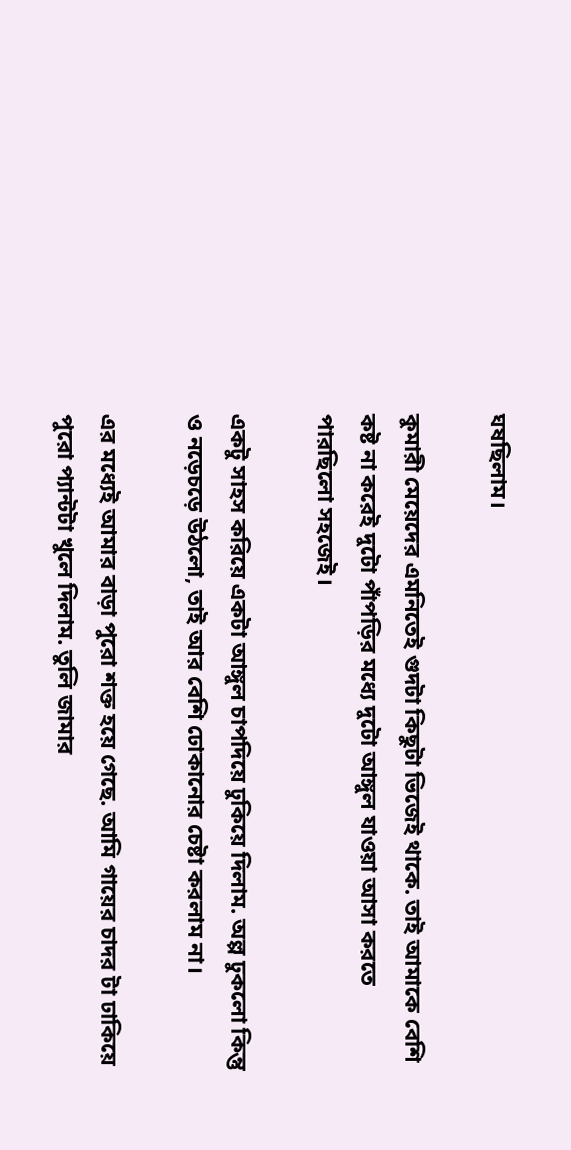ঘষছিলাম।

কুমারী মেয়েদের এমনিতেই গুদটা কিছুটা ভিজেই থাকে. তাই আমাকে বেশি কষ্ট না করেই দুটো পাঁপড়ির মধ্যে দুটো আঙ্গুল যাওয়া আসা করতে পারছিলো সহজেই।

একটু সাহস করিয়ে একটা আঙ্গুল চাপদিয়ে ঢুকিয়ে দিলাম. অল্প ঢুকলো কিন্তু ও নড়েচড়ে উঠলো, তাই আর বেশি ঢোকানোর চেষ্টা করলাম না।

এর মধ্যেই আমার বাড়া পুরো শক্ত হয়ে গেছে. আমি গায়ের চাদর টা ঢাকিয়ে পুরো প্যান্টটা খুলে দিলাম. তুলি জামার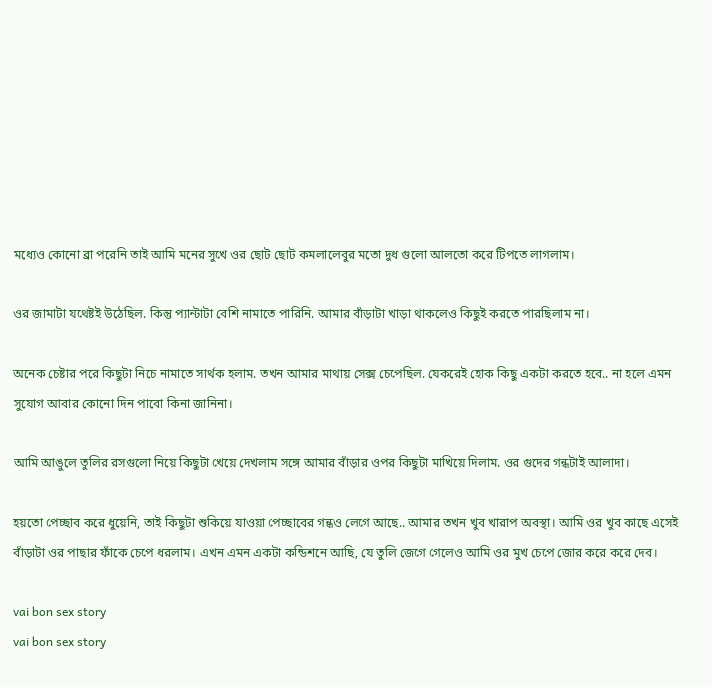মধ্যেও কোনো ব্রা পরেনি তাই আমি মনের সুখে ওর ছোট ছোট কমলালেবুর মতো দুধ গুলো আলতো করে টিপতে লাগলাম।

ওর জামাটা যথেষ্টই উঠেছিল. কিন্তু প্যান্টাটা বেশি নামাতে পারিনি. আমার বাঁড়াটা খাড়া থাকলেও কিছুই করতে পারছিলাম না।

অনেক চেষ্টার পরে কিছুটা নিচে নামাতে সার্থক হলাম. তখন আমার মাথায় সেক্স চেপেছিল. যেকরেই হোক কিছু একটা করতে হবে.. না হলে এমন সুযোগ আবার কোনো দিন পাবো কিনা জানিনা।

আমি আঙুলে তুলির রসগুলো নিয়ে কিছুটা খেয়ে দেখলাম সঙ্গে আমার বাঁড়ার ওপর কিছুটা মাখিয়ে দিলাম. ওর গুদের গন্ধটাই আলাদা।

হয়তো পেচ্ছাব করে ধুয়েনি, তাই কিছুটা শুকিয়ে যাওয়া পেচ্ছাবের গন্ধও লেগে আছে.. আমার তখন খুব খারাপ অবস্থা। আমি ওর খুব কাছে এসেই বাঁড়াটা ওর পাছার ফাঁকে চেপে ধরলাম। এখন এমন একটা কন্ডিশনে আছি, যে তুলি জেগে গেলেও আমি ওর মুখ চেপে জোর করে করে দেব।

vai bon sex story
vai bon sex story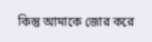কিন্তু আমাকে জোর করে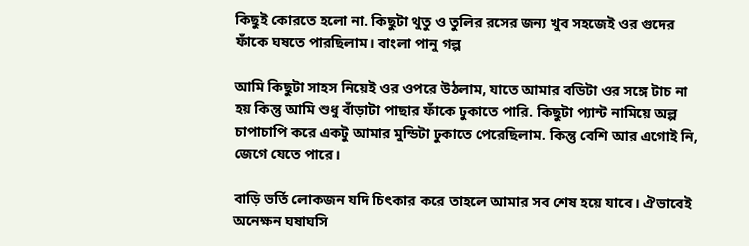কিছুই কোরতে হলো না. কিছুটা থুতু ও তুলির রসের জন্য খুব সহজেই ওর গুদের ফাঁকে ঘষতে পারছিলাম। বাংলা পানু গল্প

আমি কিছুটা সাহস নিয়েই ওর ওপরে উঠলাম, যাতে আমার বডিটা ওর সঙ্গে টাচ না হয় কিন্তু আমি শুধু বাঁড়াটা পাছার ফাঁকে ঢুকাতে পারি. কিছুটা প্যান্ট নামিয়ে অল্প চাপাচাপি করে একটু আমার মুন্ডিটা ঢুকাতে পেরেছিলাম. কিন্তু বেশি আর এগোই নি, জেগে যেতে পারে।

বাড়ি ভর্তি লোকজন যদি চিৎকার করে তাহলে আমার সব শেষ হয়ে যাবে। ঐভাবেই অনেক্ষন ঘষাঘসি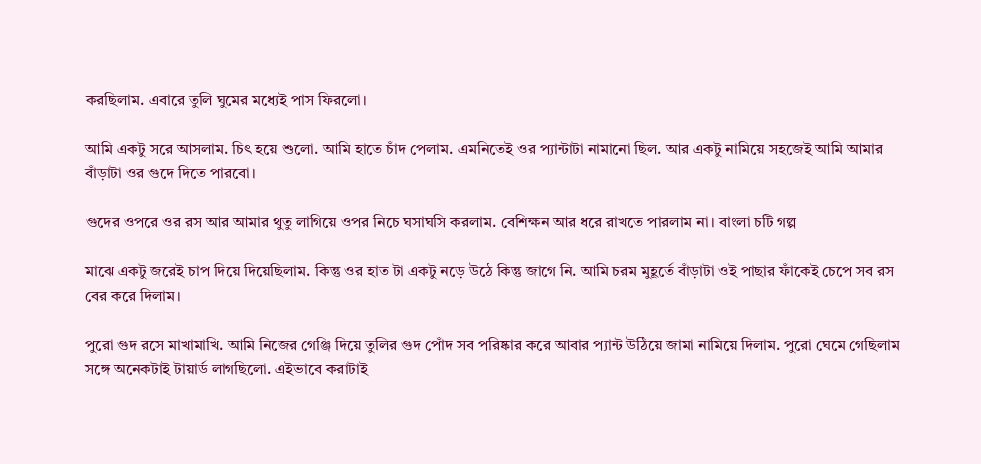করছিলাম. এবারে তুলি ঘুমের মধ্যেই পাস ফিরলো।

আমি একটু সরে আসলাম. চিৎ হয়ে শুলো. আমি হাতে চাঁদ পেলাম. এমনিতেই ওর প্যান্টাটা নামানো ছিল. আর একটু নামিয়ে সহজেই আমি আমার বাঁড়াটা ওর গুদে দিতে পারবো।

গুদের ওপরে ওর রস আর আমার থুতু লাগিয়ে ওপর নিচে ঘসাঘসি করলাম. বেশিক্ষন আর ধরে রাখতে পারলাম না। বাংলা চটি গল্প

মাঝে একটু জরেই চাপ দিয়ে দিয়েছিলাম. কিন্তু ওর হাত টা একটু নড়ে উঠে কিন্তু জাগে নি. আমি চরম মুহূর্তে বাঁড়াটা ওই পাছার ফাঁকেই চেপে সব রস বের করে দিলাম।

পুরো গুদ রসে মাখামাখি. আমি নিজের গেঞ্জি দিয়ে তুলির গুদ পোঁদ সব পরিষ্কার করে আবার প্যান্ট উঠিয়ে জামা নামিয়ে দিলাম. পুরো ঘেমে গেছিলাম সঙ্গে অনেকটাই টায়ার্ড লাগছিলো. এইভাবে করাটাই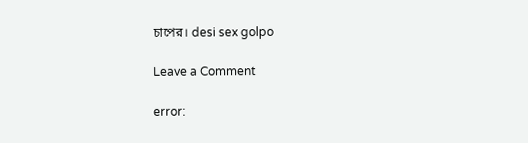চাপের। desi sex golpo

Leave a Comment

error: